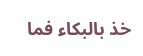خذ بالبكاء فما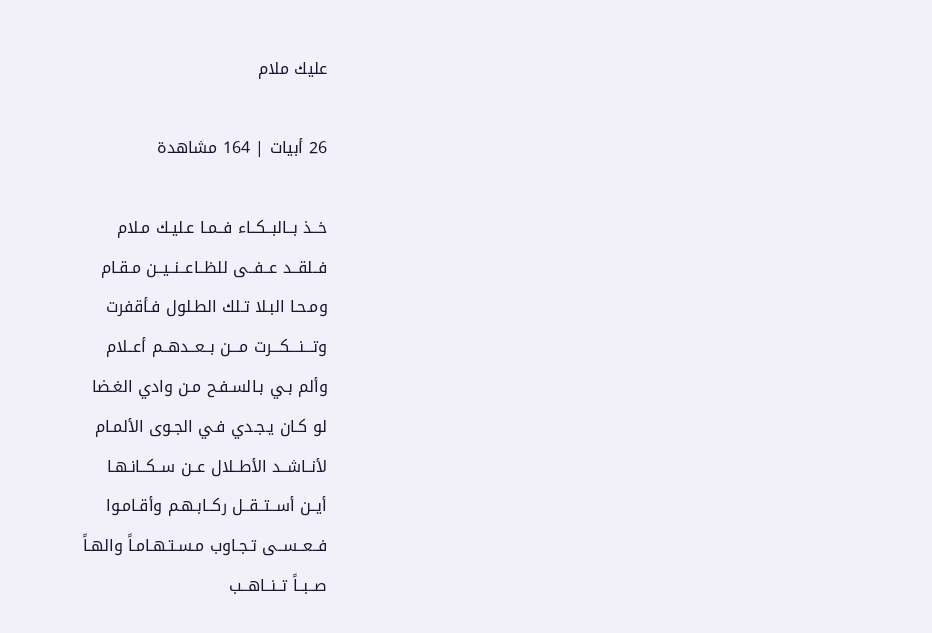عليك ملام

26 أبيات | 164 مشاهدة

خــذ بــالبــكــاء فــمـا عـليـك مـلام
فــلقــد عــفــى للظــاعــنــيــن مـقـام
ومـحـا البـلا تـلك الطـلول فـأقفرت
وتـــنـــكـــرت مـــن بــعــدهــم أعــلام
وألم بـي بـالسـفـح مـن وادي الغـضا
لو كـان يـجـدي فـي الجـوى الألمـام
لأنــاشــد الأطــلال عــن ســكــانـهـا
أيــن أســتــقــل ركــابـهـم وأقـامـوا
فــعــســى تـجـاوب مـسـتـهـامـاً والهـاً
صــبــاً تــنــاهــب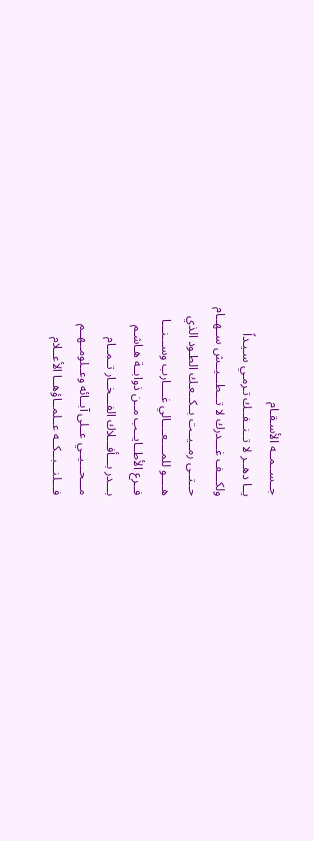جــســمــه الأسـقـام
يــا دهــر لا تــنــفــك تـرمـي سـيـداً
ولكـــف غـــدرك لا تـــطـــيــش ســهــام
حــتــى رمــيــت بــكــعـك الطـود الذي
هــــو للمــــعــــالي غــــارب وســـنـــا
فــرع الأطــايــب مــن ذوابــة هـاشـم
بـــدر بـــأفـــلاك الفـــخــار تــمــام
مـــحـــيــي عــلى آبــائه وعــلومــهــم
فـــلنـــبــكــه عــلمــاؤهــا الأعــلام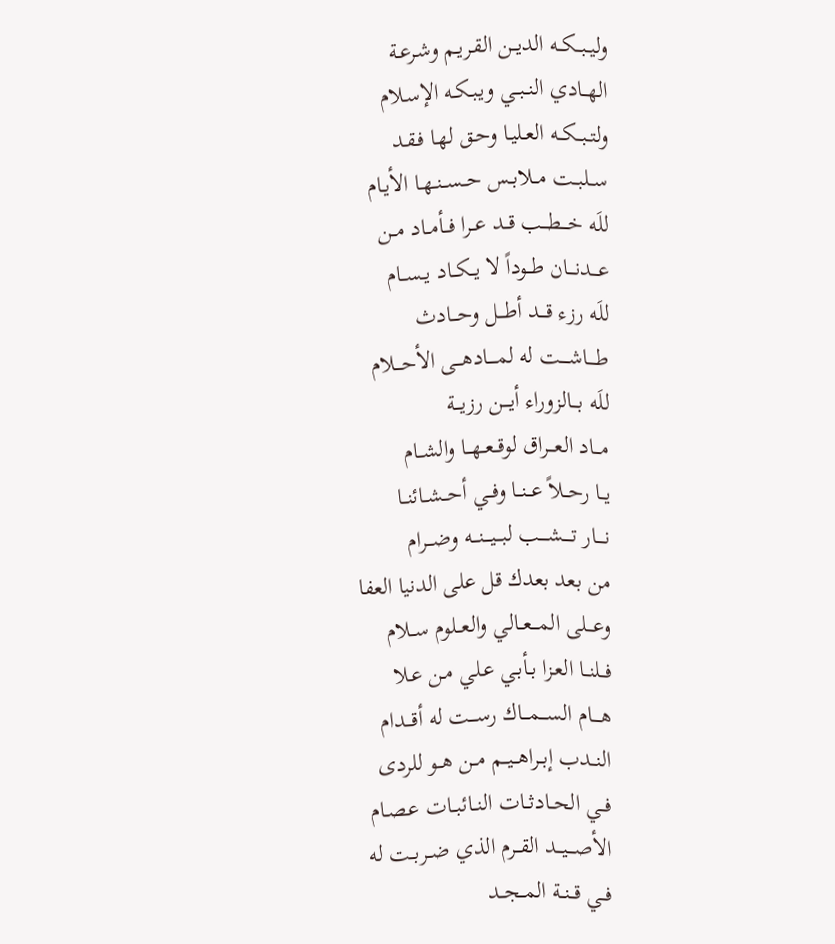وليــبــكــه الديــن القـريـم وشـرعـة
الهــادي النــبــي ويـبـكـه الإسـلام
ولتــبــكــه العـليـا وحـق لهـا فـقـد
ســلبــت مــلابــس حــســنــهـا الأيـام
للَه خـــطـــب قــد عــرا فــأمــاد مــن
عـــدنـــان طــوداً لا يــكــاد يــســام
للَه رزء قـــد أطـــل وحـــادث
طــــاشــــت له لمــــادهـــى الأحـــلام
للَه بـــالزوراء أيـــن رزيـــة
مـــاد العـــراق لوقــعــهــا والشــام
يــا رحــلاً عــنــا وفــي أحــشــائنــا
نــــار تــــشــــب لبـــيـــنـــه وضـــرام
من بعد بعدك قل على الدنيا العفا
وعـــلى المـــعــالي والعــلوم ســلام
فــلنــا العـزا بـأبـي عـلي مـن عـلا
هــــام الســـمـــاك رســـت له أقـــدام
النــدب إبــراهــيــم مــن هــو للردى
فــي الحــادثــات النــائبــات عـصـام
الأصـــيـــد القــرم الذي ضــربــت له
فــي قــنــة المــجــد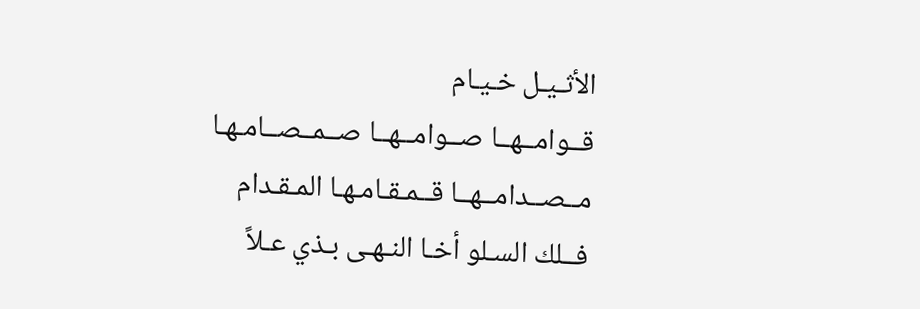الأثـيـل خـيـام
قــوامــهــا صــوامــهــا صــمــصــامـهـا
مــصــدامــهــا قــمـقـامـهـا المـقـدام
فــلك السـلو أخـا النـهـى بـذي عـلاً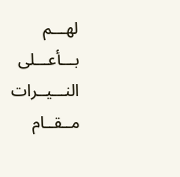لهـــم بـــأعـــلى النـــيــرات مــقــام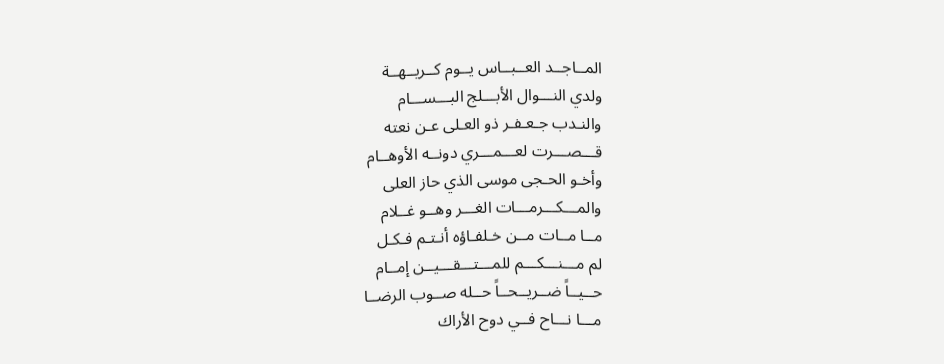المــاجــد العــبــاس يــوم كــريــهــة
ولدي النـــوال الأبـــلج البـــســـام
والنـدب جـعـفـر ذو العـلى عـن نعته
قـــصـــرت لعـــمـــري دونــه الأوهــام
وأخـو الحـجى موسى الذي حاز العلى
والمـــكـــرمـــات الغـــر وهــو غــلام
مــا مــات مــن خـلفـاؤه أنـتـم فـكـل
لم مـــنـــكـــم للمـــتـــقـــيــن إمــام
حــيــاً ضــريــحــاً حــله صــوب الرضــا
مـــا نـــاح فــي دوح الأراك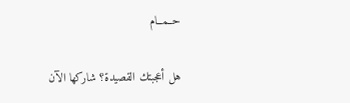حــمــام

هل أعجبتك القصيدة؟ شاركها الآن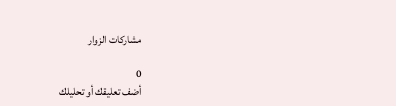مشاركات الزوار

0
أضف تعليقك أو تحليلك